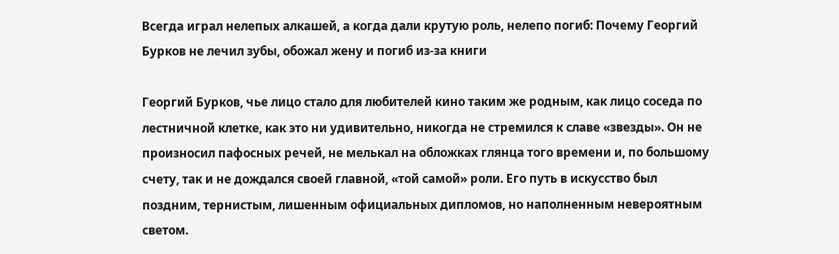Всегда играл нелепых алкашей, а когда дали крутую роль, нелепо погиб: Почему Георгий Бурков не лечил зубы, обожал жену и погиб из-за книги

Георгий Бурков, чье лицо стало для любителей кино таким же родным, как лицо соседа по лестничной клетке, как это ни удивительно, никогда не стремился к славе «звезды». Он не произносил пафосных речей, не мелькал на обложках глянца того времени и, по большому счету, так и не дождался своей главной, «той самой» роли. Его путь в искусство был поздним, тернистым, лишенным официальных дипломов, но наполненным невероятным светом.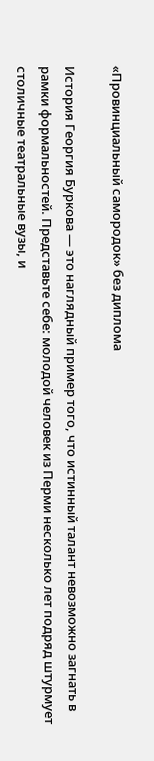«Провинциальный самородок» без диплома

История Георгия Буркова — это наглядный пример того, что истинный талант невозможно загнать в рамки формальностей. Представьте себе: молодой человек из Перми несколько лет подряд штурмует столичные театральные вузы, и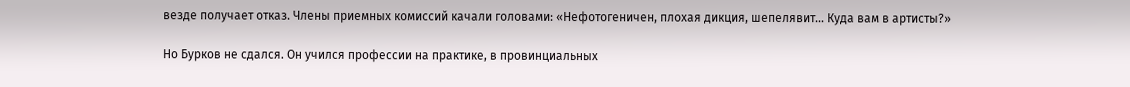везде получает отказ. Члены приемных комиссий качали головами: «Нефотогеничен, плохая дикция, шепелявит… Куда вам в артисты?»

Но Бурков не сдался. Он учился профессии на практике, в провинциальных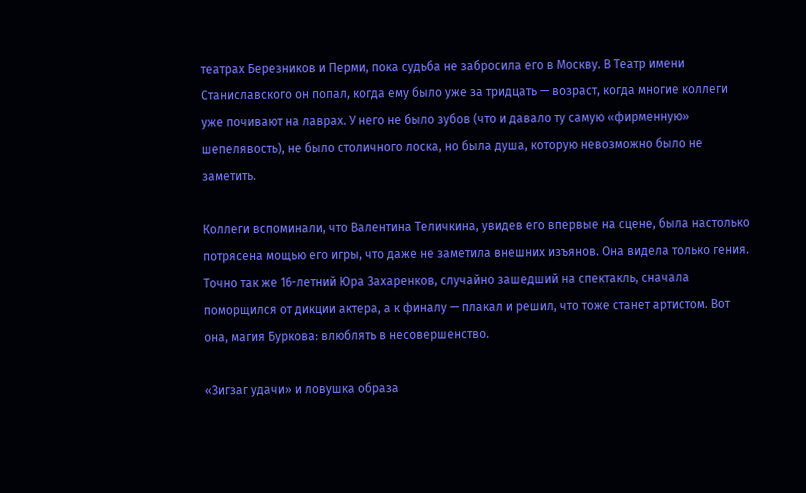театрах Березников и Перми, пока судьба не забросила его в Москву. В Театр имени Станиславского он попал, когда ему было уже за тридцать — возраст, когда многие коллеги уже почивают на лаврах. У него не было зубов (что и давало ту самую «фирменную» шепелявость), не было столичного лоска, но была душа, которую невозможно было не заметить.

Коллеги вспоминали, что Валентина Теличкина, увидев его впервые на сцене, была настолько потрясена мощью его игры, что даже не заметила внешних изъянов. Она видела только гения. Точно так же 16-летний Юра Захаренков, случайно зашедший на спектакль, сначала поморщился от дикции актера, а к финалу — плакал и решил, что тоже станет артистом. Вот она, магия Буркова: влюблять в несовершенство.

«Зигзаг удачи» и ловушка образа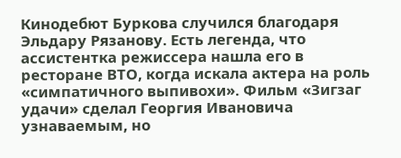Кинодебют Буркова случился благодаря Эльдару Рязанову. Есть легенда, что ассистентка режиссера нашла его в ресторане ВТО, когда искала актера на роль «симпатичного выпивохи». Фильм «Зигзаг удачи» сделал Георгия Ивановича узнаваемым, но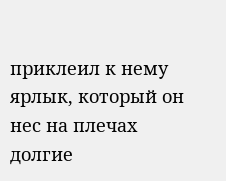приклеил к нему ярлык, который он нес на плечах долгие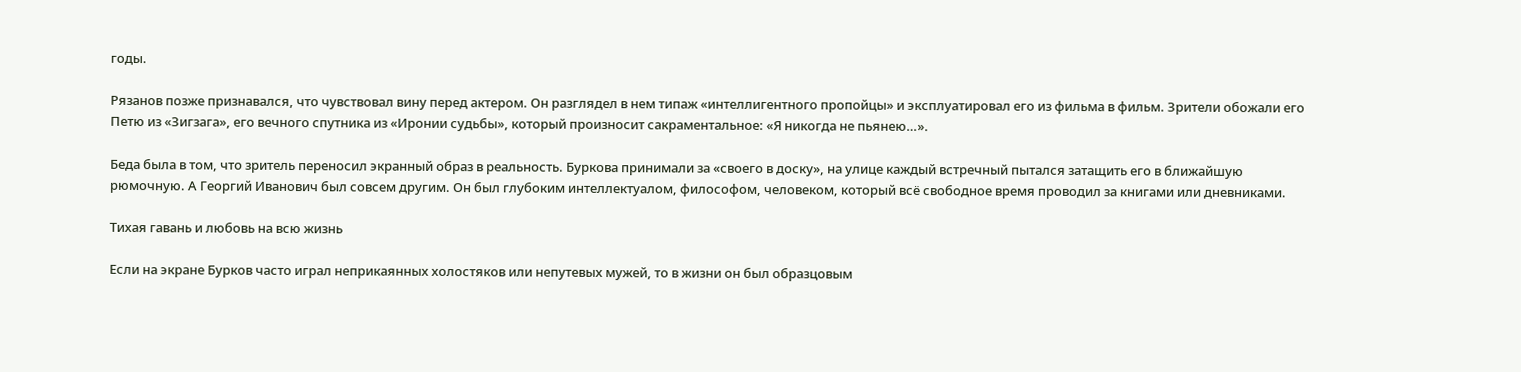годы.

Рязанов позже признавался, что чувствовал вину перед актером. Он разглядел в нем типаж «интеллигентного пропойцы» и эксплуатировал его из фильма в фильм. Зрители обожали его Петю из «Зигзага», его вечного спутника из «Иронии судьбы», который произносит сакраментальное: «Я никогда не пьянею…».

Беда была в том, что зритель переносил экранный образ в реальность. Буркова принимали за «своего в доску», на улице каждый встречный пытался затащить его в ближайшую рюмочную. А Георгий Иванович был совсем другим. Он был глубоким интеллектуалом, философом, человеком, который всё свободное время проводил за книгами или дневниками.

Тихая гавань и любовь на всю жизнь

Если на экране Бурков часто играл неприкаянных холостяков или непутевых мужей, то в жизни он был образцовым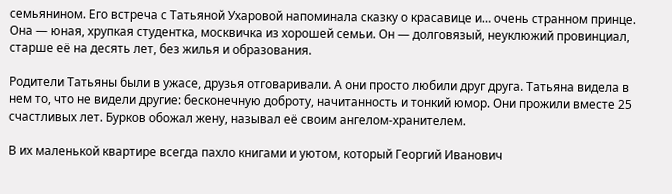семьянином. Его встреча с Татьяной Ухаровой напоминала сказку о красавице и… очень странном принце. Она — юная, хрупкая студентка, москвичка из хорошей семьи. Он — долговязый, неуклюжий провинциал, старше её на десять лет, без жилья и образования.

Родители Татьяны были в ужасе, друзья отговаривали. А они просто любили друг друга. Татьяна видела в нем то, что не видели другие: бесконечную доброту, начитанность и тонкий юмор. Они прожили вместе 25 счастливых лет. Бурков обожал жену, называл её своим ангелом-хранителем.

В их маленькой квартире всегда пахло книгами и уютом, который Георгий Иванович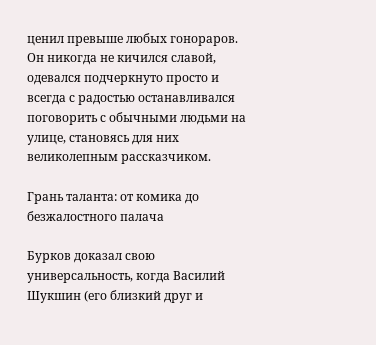ценил превыше любых гонораров. Он никогда не кичился славой, одевался подчеркнуто просто и всегда с радостью останавливался поговорить с обычными людьми на улице, становясь для них великолепным рассказчиком.

Грань таланта: от комика до безжалостного палача

Бурков доказал свою универсальность, когда Василий Шукшин (его близкий друг и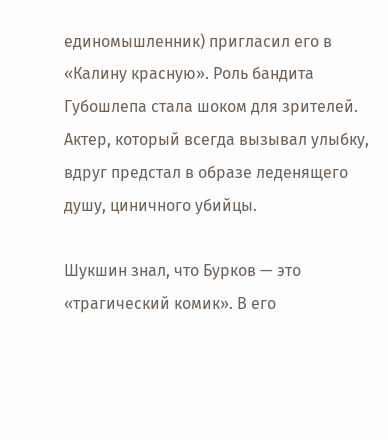единомышленник) пригласил его в «Калину красную». Роль бандита Губошлепа стала шоком для зрителей. Актер, который всегда вызывал улыбку, вдруг предстал в образе леденящего душу, циничного убийцы.

Шукшин знал, что Бурков — это «трагический комик». В его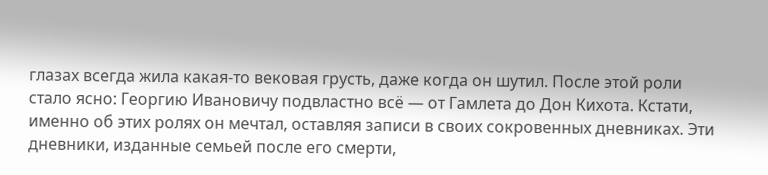глазах всегда жила какая-то вековая грусть, даже когда он шутил. После этой роли стало ясно: Георгию Ивановичу подвластно всё — от Гамлета до Дон Кихота. Кстати, именно об этих ролях он мечтал, оставляя записи в своих сокровенных дневниках. Эти дневники, изданные семьей после его смерти,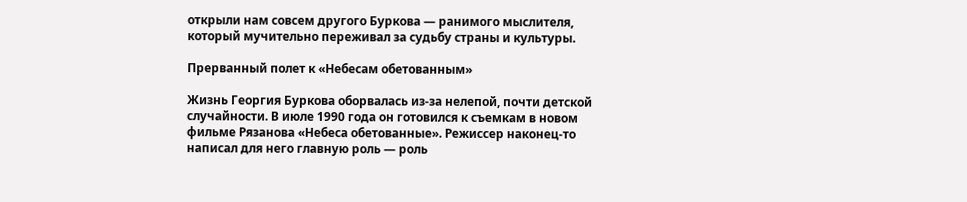открыли нам совсем другого Буркова — ранимого мыслителя, который мучительно переживал за судьбу страны и культуры.

Прерванный полет к «Небесам обетованным»

Жизнь Георгия Буркова оборвалась из-за нелепой, почти детской случайности. В июле 1990 года он готовился к съемкам в новом фильме Рязанова «Небеса обетованные». Режиссер наконец-то написал для него главную роль — роль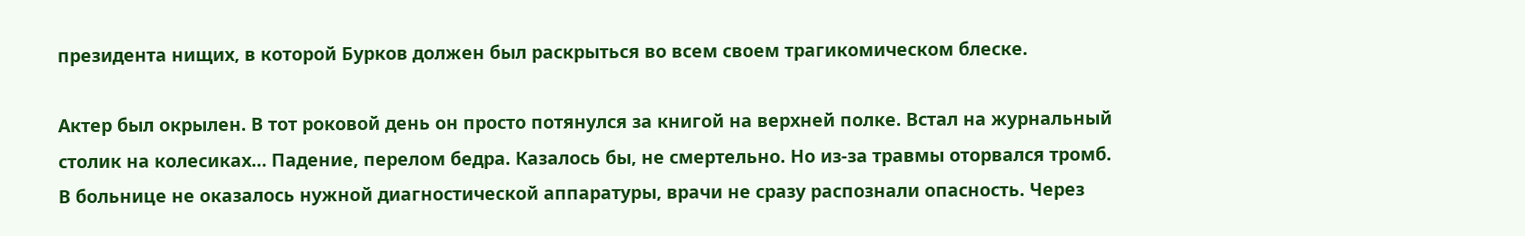президента нищих, в которой Бурков должен был раскрыться во всем своем трагикомическом блеске.

Актер был окрылен. В тот роковой день он просто потянулся за книгой на верхней полке. Встал на журнальный столик на колесиках… Падение, перелом бедра. Казалось бы, не смертельно. Но из-за травмы оторвался тромб. В больнице не оказалось нужной диагностической аппаратуры, врачи не сразу распознали опасность. Через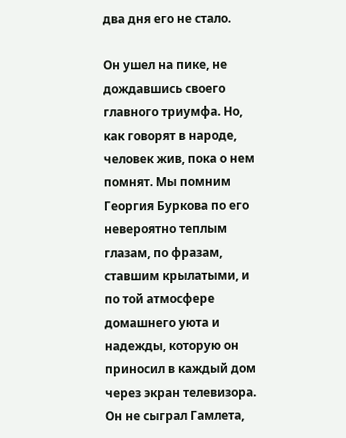два дня его не стало.

Он ушел на пике, не дождавшись своего главного триумфа. Но, как говорят в народе, человек жив, пока о нем помнят. Мы помним Георгия Буркова по его невероятно теплым глазам, по фразам, ставшим крылатыми, и по той атмосфере домашнего уюта и надежды, которую он приносил в каждый дом через экран телевизора. Он не сыграл Гамлета,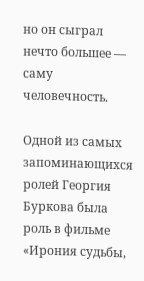но он сыграл нечто большее — саму человечность.

Одной из самых запоминающихся ролей Георгия Буркова была роль в фильме «Ирония судьбы,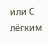или С лёгким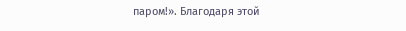паром!». Благодаря этой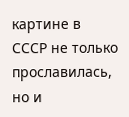картине в СССР не только прославилась, но и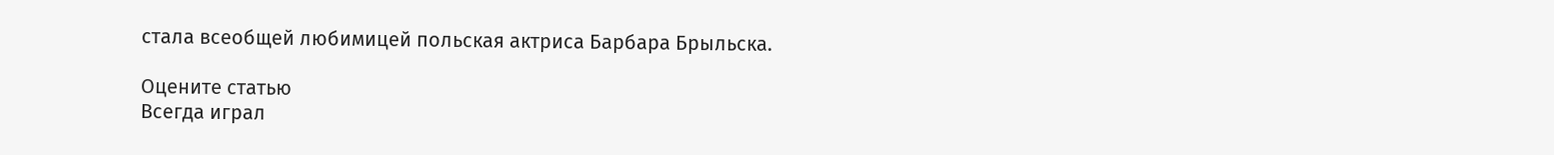стала всеобщей любимицей польская актриса Барбара Брыльска.

Оцените статью
Всегда играл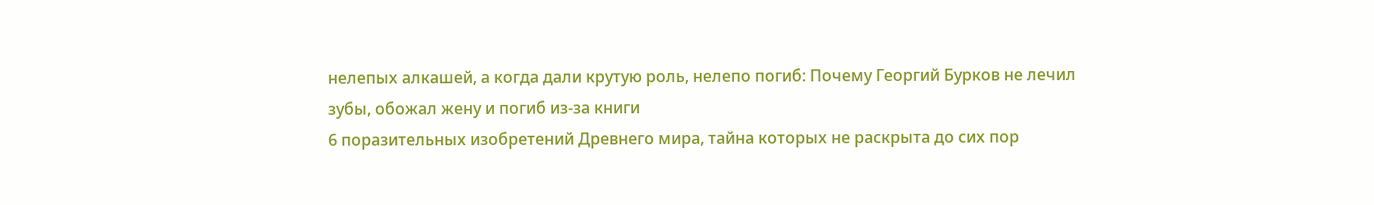нелепых алкашей, а когда дали крутую роль, нелепо погиб: Почему Георгий Бурков не лечил зубы, обожал жену и погиб из-за книги
6 поразительных изобретений Древнего мира, тайна которых не раскрыта до сих пор